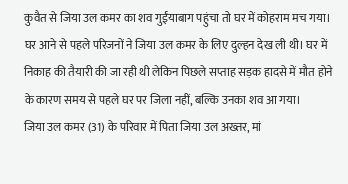कुवैत से जिया उल कमर का शव गुईंयाबाग पहुंचा तो घर में कोहराम मच गया। घर आने से पहले परिजनों ने जिया उल कमर के लिए दुल्हन देख ली थी। घर में निकाह की तैयारी की जा रही थी लेकिन पिछले सप्ताह सड़क हादसे में मौत होने के कारण समय से पहले घर पर जिला नहीं, बल्कि उनका शव आ गया।
जिया उल कमर (31) के परिवार में पिता जिया उल अख्तर, मां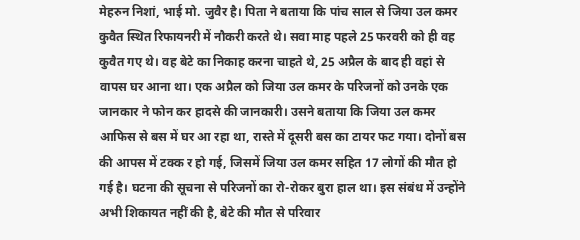मेहरुन निशां, भाई मो. जुवैर है। पिता ने बताया कि पांच साल से जिया उल कमर कुवैत स्थित रिफायनरी में नौकरी करते थे। सवा माह पहले 25 फरवरी को ही वह कुवैत गए थे। वह बेटे का निकाह करना चाहते थे, 25 अप्रैल के बाद ही वहां से वापस घर आना था। एक अप्रैल को जिया उल कमर के परिजनों को उनके एक जानकार ने फोन कर हादसे की जानकारी। उसने बताया कि जिया उल कमर आफिस से बस में घर आ रहा था, रास्ते में दूसरी बस का टायर फट गया। दोनों बस की आपस में टक्क र हो गई, जिसमें जिया उल कमर सहित 17 लोगों की मौत हो गई है। घटना की सूचना से परिजनों का रो-रोकर बुरा हाल था। इस संबंध में उन्होंने अभी शिकायत नहीं की है, बेटे की मौत से परिवार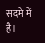सदमे में है।